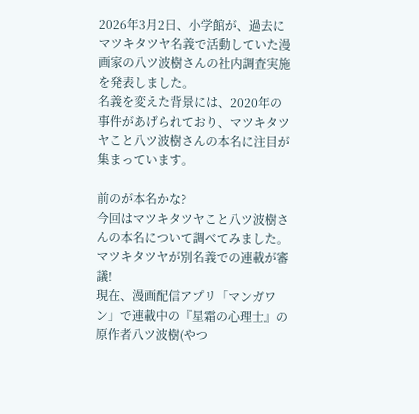2026年3月2日、小学館が、過去にマツキタツヤ名義で活動していた漫画家の八ツ波樹さんの社内調査実施を発表しました。
名義を変えた背景には、2020年の事件があげられており、マツキタツヤこと八ツ波樹さんの本名に注目が集まっています。

前のが本名かな?
今回はマツキタツヤこと八ツ波樹さんの本名について調べてみました。
マツキタツヤが別名義での連載が審議!
現在、漫画配信アプリ「マンガワン」で連載中の『星霜の心理士』の原作者八ツ波樹(やつ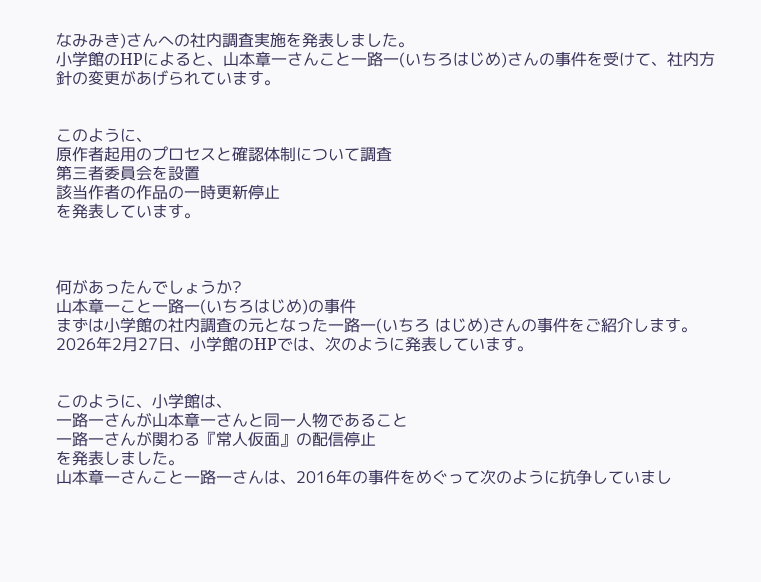なみみき)さんへの社内調査実施を発表しました。
小学館のHPによると、山本章一さんこと一路一(いちろはじめ)さんの事件を受けて、社内方針の変更があげられています。


このように、
原作者起用のプロセスと確認体制について調査
第三者委員会を設置
該当作者の作品の一時更新停止
を発表しています。



何があったんでしょうか?
山本章一こと一路一(いちろはじめ)の事件
まずは小学館の社内調査の元となった一路一(いちろ はじめ)さんの事件をご紹介します。
2026年2月27日、小学館のHPでは、次のように発表しています。


このように、小学館は、
一路一さんが山本章一さんと同一人物であること
一路一さんが関わる『常人仮面』の配信停止
を発表しました。
山本章一さんこと一路一さんは、2016年の事件をめぐって次のように抗争していまし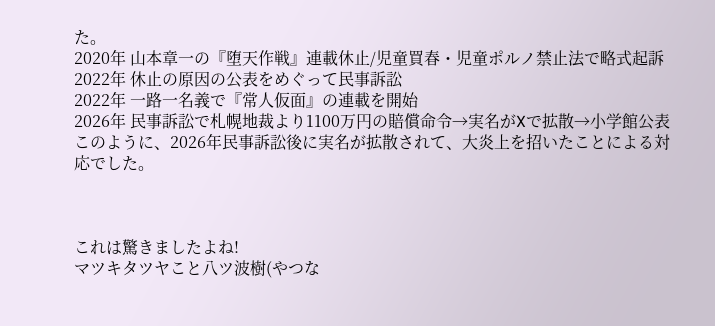た。
2020年 山本章一の『堕天作戦』連載休止/児童買春・児童ポルノ禁止法で略式起訴
2022年 休止の原因の公表をめぐって民事訴訟
2022年 一路一名義で『常人仮面』の連載を開始
2026年 民事訴訟で札幌地裁より1100万円の賠償命令→実名がXで拡散→小学館公表
このように、2026年民事訴訟後に実名が拡散されて、大炎上を招いたことによる対応でした。



これは驚きましたよね!
マツキタツヤこと八ツ波樹(やつな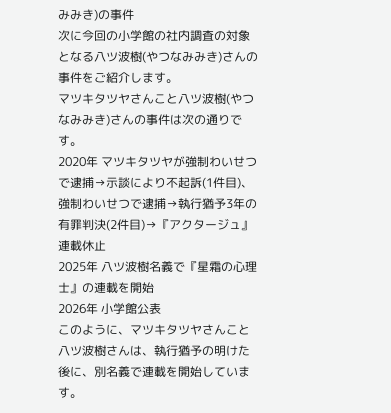みみき)の事件
次に今回の小学館の社内調査の対象となる八ツ波樹(やつなみみき)さんの事件をご紹介します。
マツキタツヤさんこと八ツ波樹(やつなみみき)さんの事件は次の通りです。
2020年 マツキタツヤが強制わいせつで逮捕→示談により不起訴(1件目)、強制わいせつで逮捕→執行猶予3年の有罪判決(2件目)→『アクタージュ』連載休止
2025年 八ツ波樹名義で『星霜の心理士』の連載を開始
2026年 小学館公表
このように、マツキタツヤさんこと八ツ波樹さんは、執行猶予の明けた後に、別名義で連載を開始しています。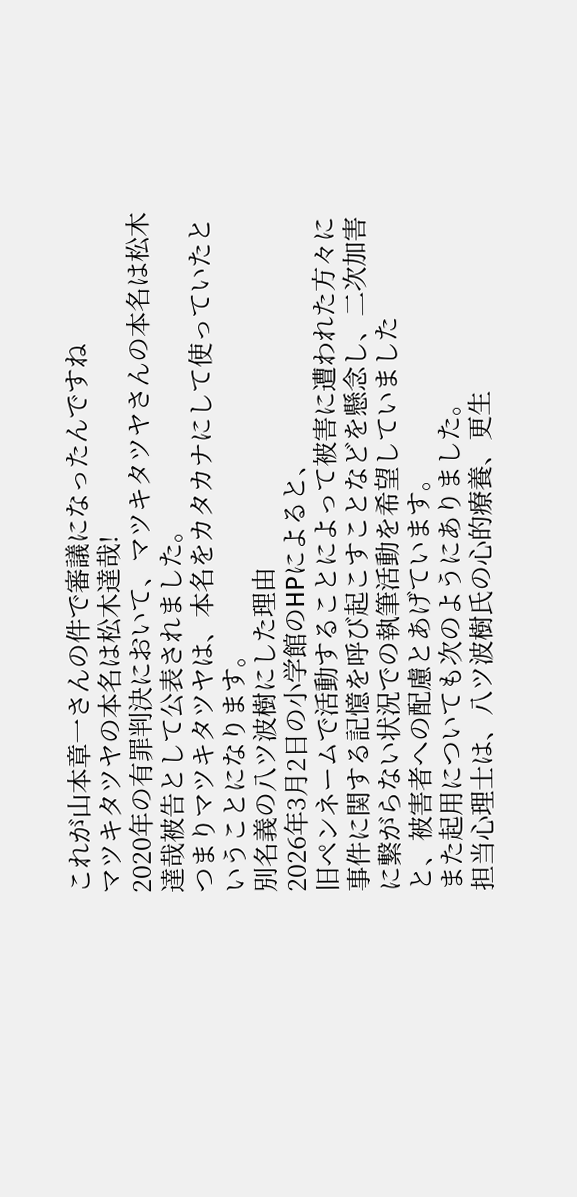これが山本章一さんの件で審議になったんですね
マツキタツヤの本名は松木達哉!
2020年の有罪判決において、マツキタツヤさんの本名は松木達哉被告として公表されました。
つまりマツキタツヤは、本名をカタカナにして使っていたということになります。
別名義の八ツ波樹にした理由
2026年3月2日の小学館のHPによると、
旧ペンネームで活動することによって被害に遭われた方々に事件に関する記憶を呼び起こすことなどを懸念し、二次加害に繋がらない状況での執筆活動を希望していました
と、被害者への配慮とあげています。
また起用についても次のようにありました。
担当心理士は、八ツ波樹氏の心的療養、更生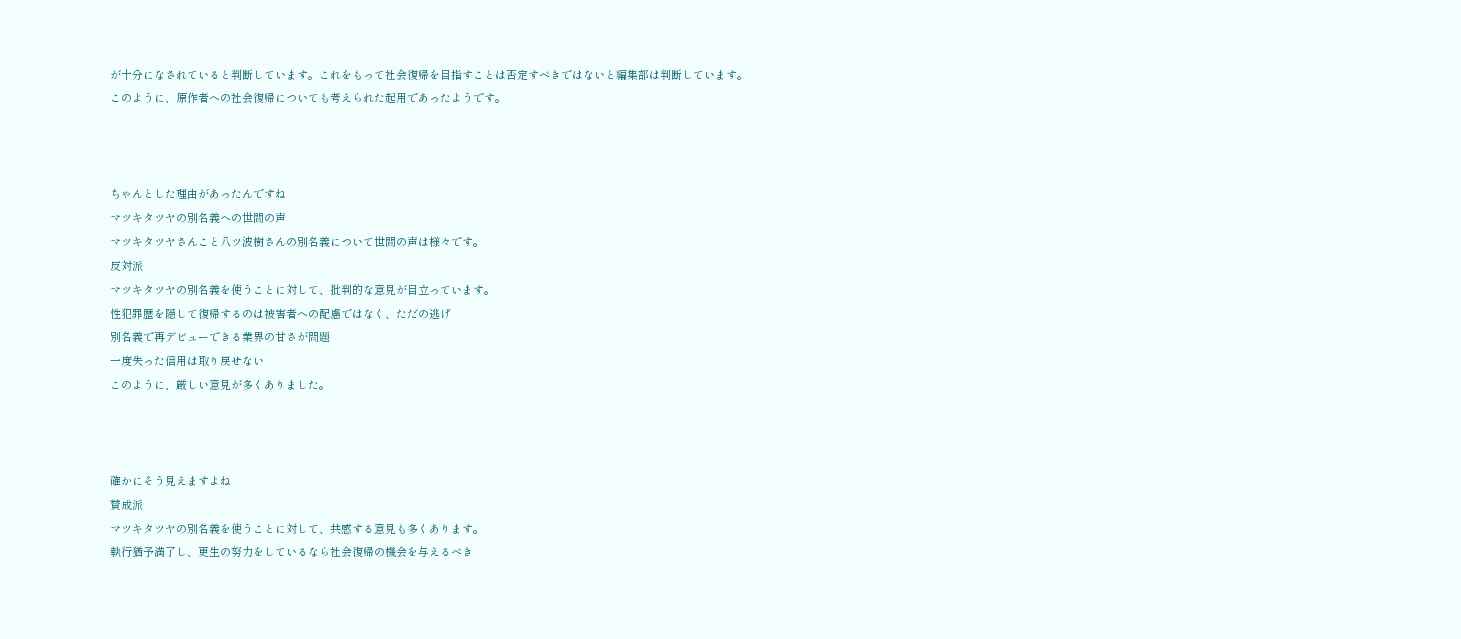が十分になされていると判断しています。これをもって社会復帰を目指すことは否定すべきではないと編集部は判断しています。
このように、原作者への社会復帰についても考えられた起用であったようです。



ちゃんとした理由があったんですね
マツキタツヤの別名義への世間の声
マツキタツヤさんこと八ツ波樹さんの別名義について世間の声は様々です。
反対派
マツキタツヤの別名義を使うことに対して、批判的な意見が目立っています。
性犯罪歴を隠して復帰するのは被害者への配慮ではなく、ただの逃げ
別名義で再デビューできる業界の甘さが問題
一度失った信用は取り戻せない
このように、厳しい意見が多くありました。



確かにそう見えますよね
賛成派
マツキタツヤの別名義を使うことに対して、共感する意見も多くあります。
執行猶予満了し、更生の努力をしているなら社会復帰の機会を与えるべき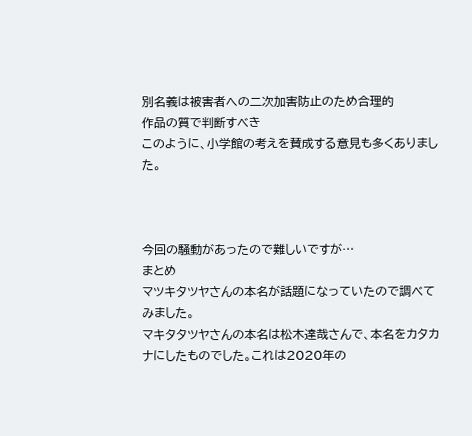別名義は被害者への二次加害防止のため合理的
作品の質で判断すべき
このように、小学館の考えを賛成する意見も多くありました。



今回の騒動があったので難しいですが…
まとめ
マツキタツヤさんの本名が話題になっていたので調べてみました。
マキタタツヤさんの本名は松木達哉さんで、本名をカタカナにしたものでした。これは2020年の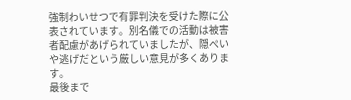強制わいせつで有罪判決を受けた際に公表されています。別名儀での活動は被害者配慮があげられていましたが、隠ぺいや逃げだという厳しい意見が多くあります。
最後まで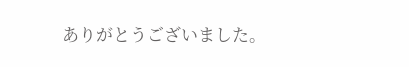ありがとうございました。